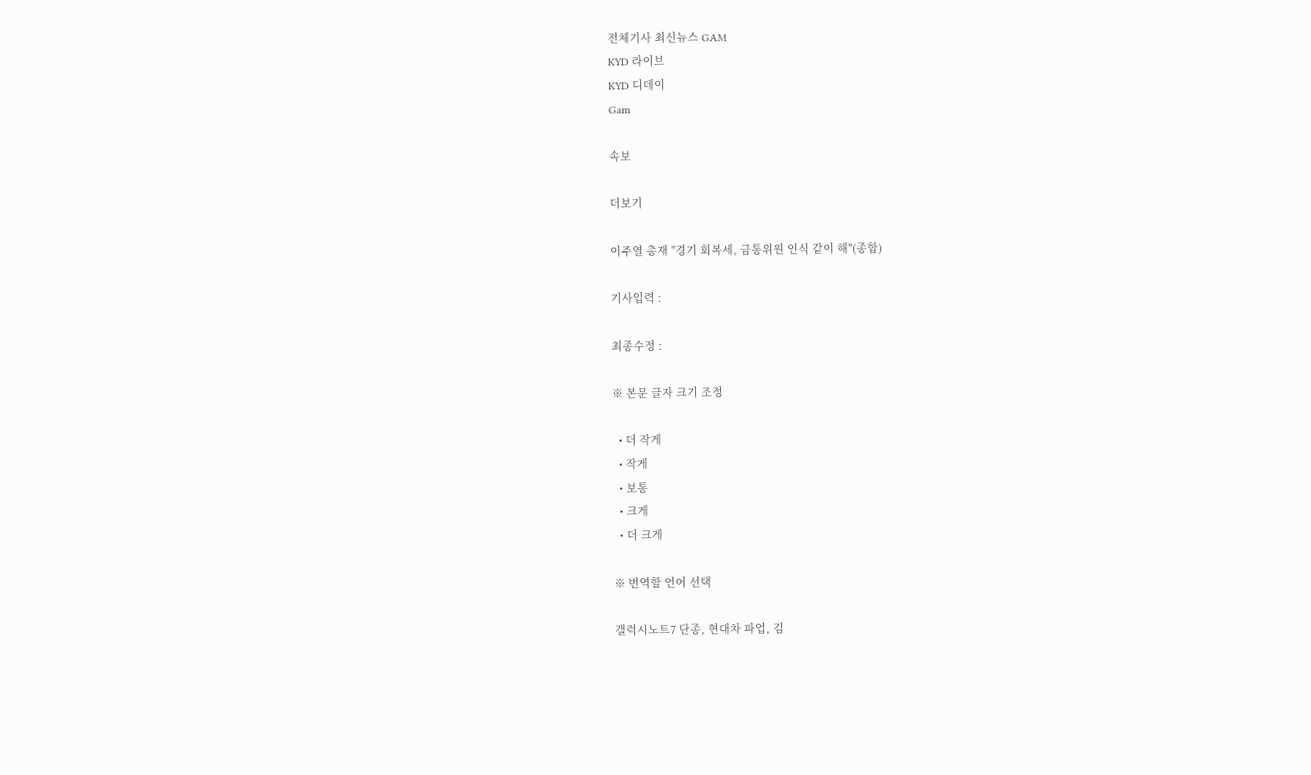전체기사 최신뉴스 GAM
KYD 라이브
KYD 디데이
Gam

속보

더보기

이주열 총재 "경기 회복세, 금통위원 인식 같이 해"(종합)

기사입력 :

최종수정 :

※ 본문 글자 크기 조정

  • 더 작게
  • 작게
  • 보통
  • 크게
  • 더 크게

※ 번역할 언어 선택

갤럭시노트7 단종, 현대차 파업, 김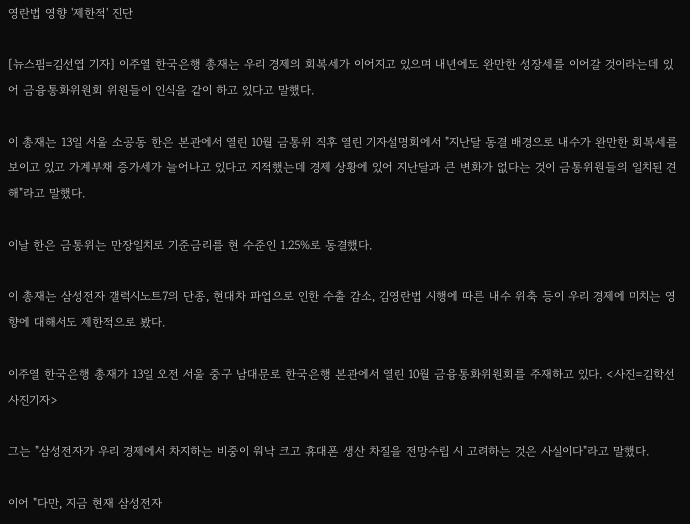영란법 영향 '제한적' 진단

[뉴스핌=김선엽 기자] 이주열 한국은행 총재는 우리 경제의 회복세가 이어지고 있으며 내년에도 완만한 성장세를 이어갈 것이라는데 있어 금융통화위원회 위원들이 인식을 같이 하고 있다고 말했다.

이 총재는 13일 서울 소공동 한은 본관에서 열린 10월 금통위 직후 열린 기자설명회에서 "지난달 동결 배경으로 내수가 완만한 회복세를 보이고 있고 가계부채 증가세가 늘어나고 있다고 지적했는데 경제 상황에 있어 지난달과 큰 변화가 없다는 것이 금통위원들의 일치된 견해"라고 말했다.

이날 한은 금통위는 만장일치로 기준금리를 현 수준인 1.25%로 동결했다.

이 총재는 삼성전자 갤럭시노트7의 단종, 현대차 파업으로 인한 수출 감소, 김영란법 시행에 따른 내수 위축 등이 우리 경제에 미치는 영향에 대해서도 제한적으로 봤다.

이주열 한국은행 총재가 13일 오전 서울 중구 남대문로 한국은행 본관에서 열린 10월 금융통화위원회를 주재하고 있다. <사진=김학선 사진기자>

그는 "삼성전자가 우리 경제에서 차지하는 비중이 워낙 크고 휴대폰 생산 차질을 전망수립 시 고려하는 것은 사실이다"라고 말했다.

이어 "다만, 지금 현재 삼성전자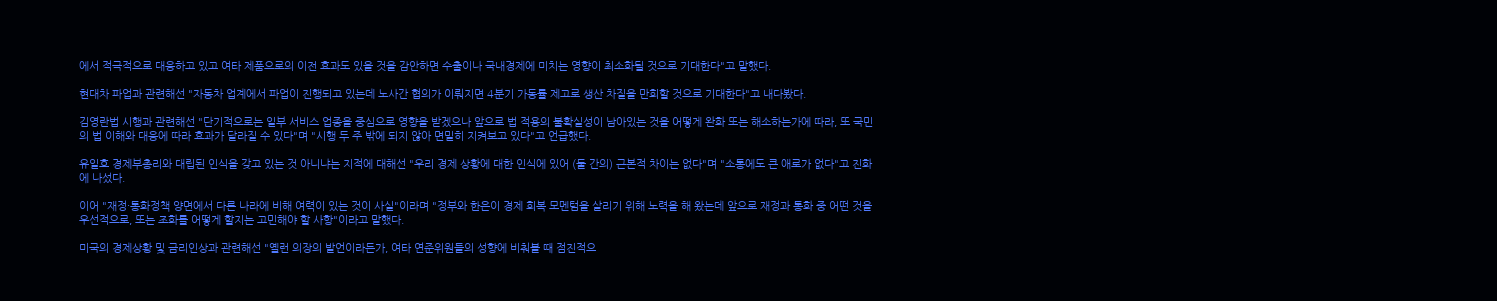에서 적극적으로 대응하고 있고 여타 제품으로의 이전 효과도 있을 것을 감안하면 수출이나 국내경제에 미치는 영향이 최소화될 것으로 기대한다"고 말했다.

현대차 파업과 관련해선 "자동차 업계에서 파업이 진행되고 있는데 노사간 협의가 이뤄지면 4분기 가동률 제고로 생산 차질을 만회할 것으로 기대한다"고 내다봤다.

김영란법 시행과 관련해선 "단기적으로는 일부 서비스 업종을 중심으로 영향을 받겠으나 앞으로 법 적용의 불확실성이 남아있는 것을 어떻게 완화 또는 해소하는가에 따라, 또 국민의 법 이해와 대응에 따라 효과가 달라질 수 있다"며 "시행 두 주 밖에 되지 않아 면밀히 지켜보고 있다"고 언급했다.

유일호 경제부총리와 대립된 인식을 갖고 있는 것 아니냐는 지적에 대해선 "우리 경제 상황에 대한 인식에 있어 (둘 간의) 근본적 차이는 없다"며 "소통에도 큰 애로가 없다"고 진화에 나섰다.

이어 "재정·통화정책 양면에서 다른 나라에 비해 여력이 있는 것이 사실"이라며 "정부와 한은이 경제 회복 모멘텀을 살리기 위해 노력을 해 왔는데 앞으로 재정과 통화 중 어떤 것을 우선적으로, 또는 조화를 어떻게 할지는 고민해야 할 사항"이라고 말했다.

미국의 경제상황 및 금리인상과 관련해선 "옐런 의장의 발언이라든가, 여타 연준위원들의 성향에 비춰볼 때 점진적으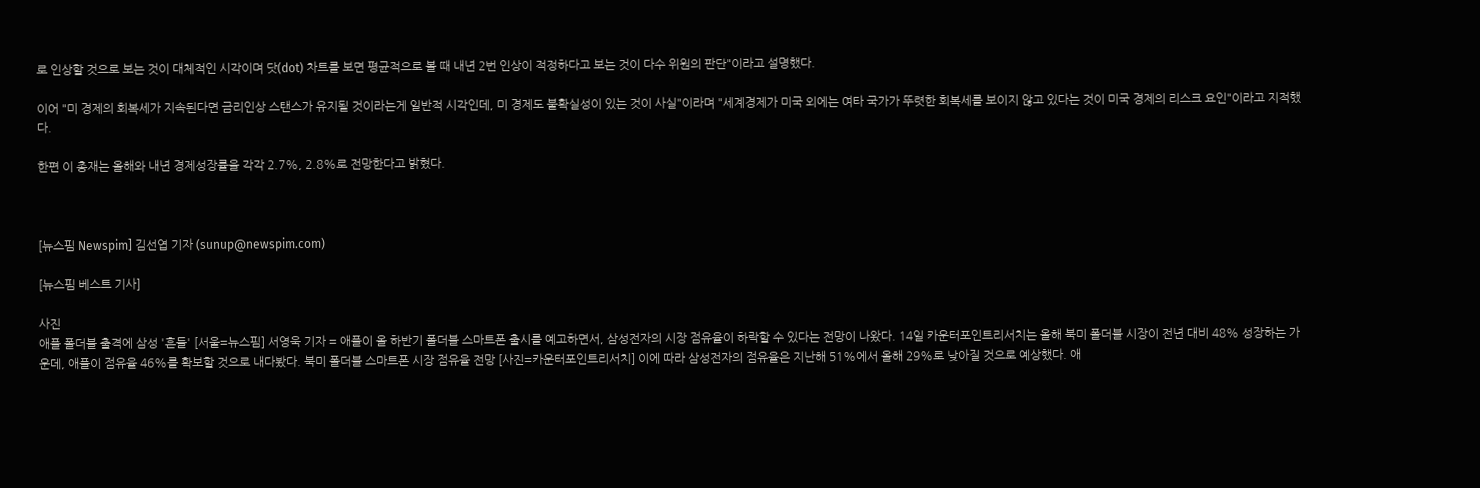로 인상할 것으로 보는 것이 대체적인 시각이며 닷(dot) 차트를 보면 평균적으로 볼 때 내년 2번 인상이 적정하다고 보는 것이 다수 위원의 판단"이라고 설명했다.

이어 "미 경제의 회복세가 지속된다면 금리인상 스탠스가 유지될 것이라는게 일반적 시각인데, 미 경제도 불확실성이 있는 것이 사실"이라며 "세계경제가 미국 외에는 여타 국가가 뚜렷한 회복세를 보이지 않고 있다는 것이 미국 경제의 리스크 요인"이라고 지적했다.

한편 이 총재는 올해와 내년 경제성장률을 각각 2.7%, 2.8%로 전망한다고 밝혔다.



[뉴스핌 Newspim] 김선엽 기자 (sunup@newspim.com)

[뉴스핌 베스트 기사]

사진
애플 폴더블 출격에 삼성 '흔들' [서울=뉴스핌] 서영욱 기자 = 애플이 올 하반기 폴더블 스마트폰 출시를 예고하면서, 삼성전자의 시장 점유율이 하락할 수 있다는 전망이 나왔다. 14일 카운터포인트리서치는 올해 북미 폴더블 시장이 전년 대비 48% 성장하는 가운데, 애플이 점유율 46%를 확보할 것으로 내다봤다. 북미 폴더블 스마트폰 시장 점유율 전망 [사진=카운터포인트리서치] 이에 따라 삼성전자의 점유율은 지난해 51%에서 올해 29%로 낮아질 것으로 예상했다. 애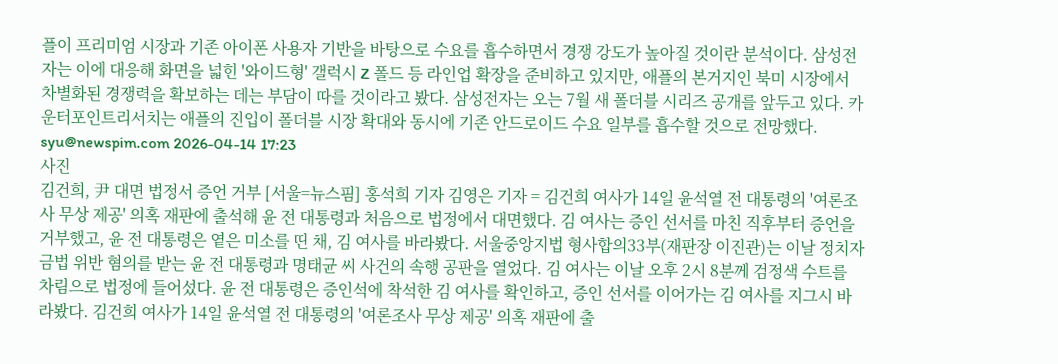플이 프리미엄 시장과 기존 아이폰 사용자 기반을 바탕으로 수요를 흡수하면서 경쟁 강도가 높아질 것이란 분석이다. 삼성전자는 이에 대응해 화면을 넓힌 '와이드형' 갤럭시 Z 폴드 등 라인업 확장을 준비하고 있지만, 애플의 본거지인 북미 시장에서 차별화된 경쟁력을 확보하는 데는 부담이 따를 것이라고 봤다. 삼성전자는 오는 7월 새 폴더블 시리즈 공개를 앞두고 있다. 카운터포인트리서치는 애플의 진입이 폴더블 시장 확대와 동시에 기존 안드로이드 수요 일부를 흡수할 것으로 전망했다. syu@newspim.com 2026-04-14 17:23
사진
김건희, 尹 대면 법정서 증언 거부 [서울=뉴스핌] 홍석희 기자 김영은 기자 = 김건희 여사가 14일 윤석열 전 대통령의 '여론조사 무상 제공' 의혹 재판에 출석해 윤 전 대통령과 처음으로 법정에서 대면했다. 김 여사는 증인 선서를 마친 직후부터 증언을 거부했고, 윤 전 대통령은 옅은 미소를 띤 채, 김 여사를 바라봤다. 서울중앙지법 형사합의33부(재판장 이진관)는 이날 정치자금법 위반 혐의를 받는 윤 전 대통령과 명태균 씨 사건의 속행 공판을 열었다. 김 여사는 이날 오후 2시 8분께 검정색 수트를 차림으로 법정에 들어섰다. 윤 전 대통령은 증인석에 착석한 김 여사를 확인하고, 증인 선서를 이어가는 김 여사를 지그시 바라봤다. 김건희 여사가 14일 윤석열 전 대통령의 '여론조사 무상 제공' 의혹 재판에 출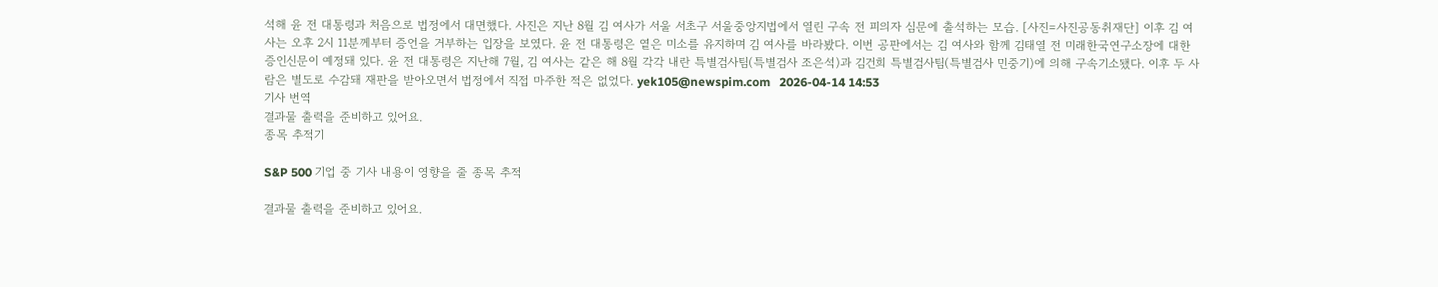석해 윤 전 대통령과 처음으로 법정에서 대면했다. 사진은 지난 8월 김 여사가 서울 서초구 서울중앙지법에서 열린 구속 전 피의자 심문에 출석하는 모습. [사진=사진공동취재단] 이후 김 여사는 오후 2시 11분께부터 증언을 거부하는 입장을 보였다. 윤 전 대통령은 옅은 미소를 유지하며 김 여사를 바라봤다. 이번 공판에서는 김 여사와 함께 김태열 전 미래한국연구소장에 대한 증인신문이 예정돼 있다. 윤 전 대통령은 지난해 7월, 김 여사는 같은 해 8월 각각 내란 특별검사팀(특별검사 조은석)과 김건희 특별검사팀(특별검사 민중기)에 의해 구속기소됐다. 이후 두 사람은 별도로 수감돼 재판을 받아오면서 법정에서 직접 마주한 적은 없었다. yek105@newspim.com   2026-04-14 14:53
기사 번역
결과물 출력을 준비하고 있어요.
종목 추적기

S&P 500 기업 중 기사 내용이 영향을 줄 종목 추적

결과물 출력을 준비하고 있어요.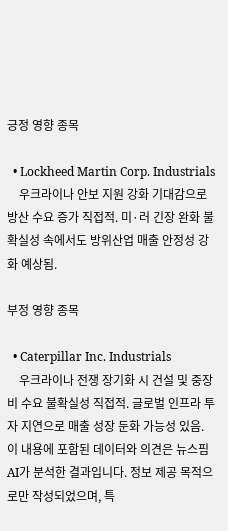긍정 영향 종목

  • Lockheed Martin Corp. Industrials
    우크라이나 안보 지원 강화 기대감으로 방산 수요 증가 직접적. 미·러 긴장 완화 불확실성 속에서도 방위산업 매출 안정성 강화 예상됨.

부정 영향 종목

  • Caterpillar Inc. Industrials
    우크라이나 전쟁 장기화 시 건설 및 중장비 수요 불확실성 직접적. 글로벌 인프라 투자 지연으로 매출 성장 둔화 가능성 있음.
이 내용에 포함된 데이터와 의견은 뉴스핌 AI가 분석한 결과입니다. 정보 제공 목적으로만 작성되었으며, 특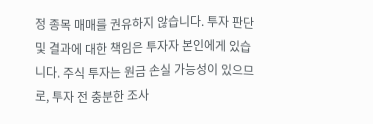정 종목 매매를 권유하지 않습니다. 투자 판단 및 결과에 대한 책임은 투자자 본인에게 있습니다. 주식 투자는 원금 손실 가능성이 있으므로, 투자 전 충분한 조사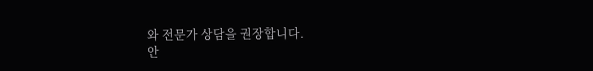와 전문가 상담을 권장합니다.
안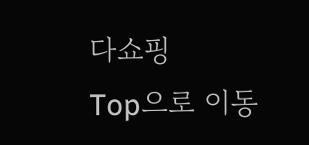다쇼핑
Top으로 이동